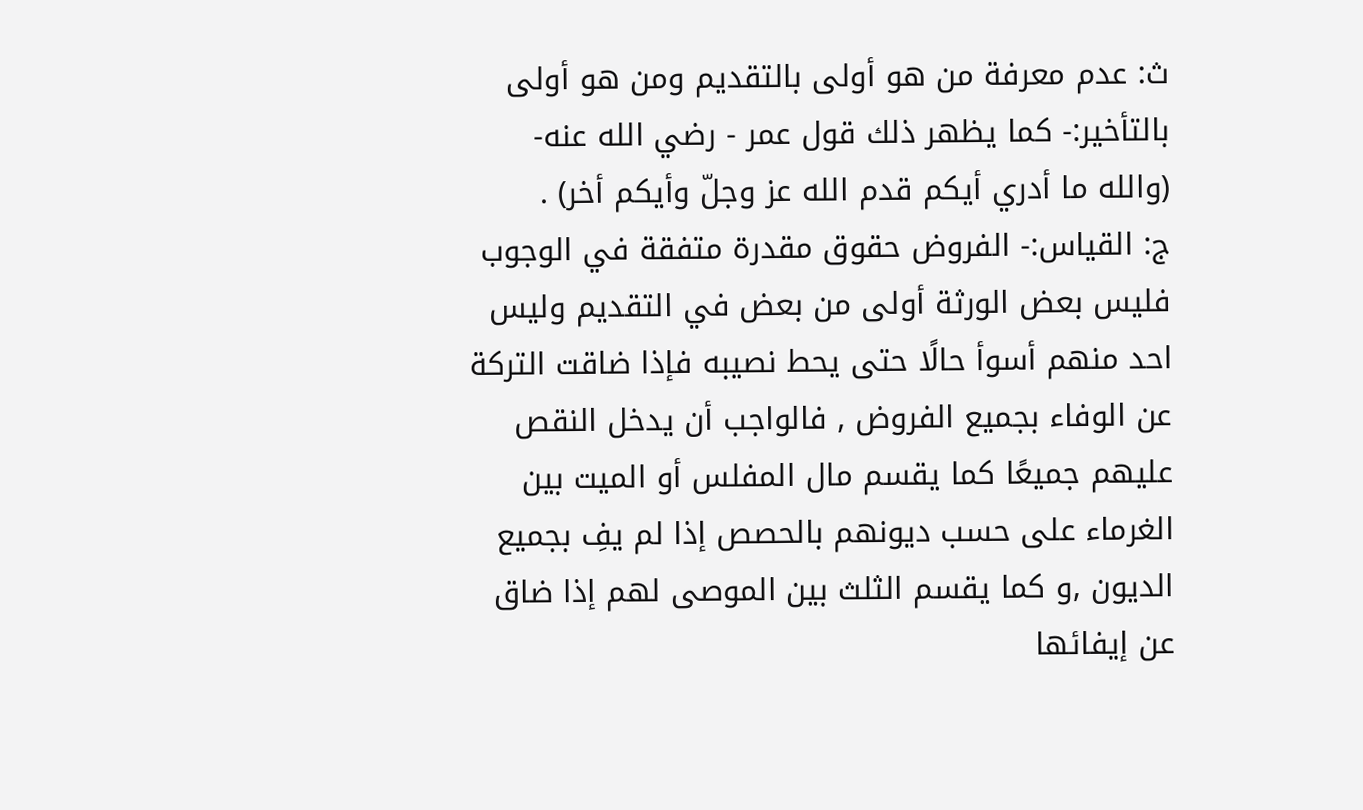ث: عدم معرفة من هو أولى بالتقديم ومن هو أولى بالتأخير:- كما يظهر ذلك قول عمر - رضي الله عنه- (والله ما أدري أيكم قدم الله عز وجلّ وأيكم أخر) .
ج: القياس:- الفروض حقوق مقدرة متفقة في الوجوب فليس بعض الورثة أولى من بعض في التقديم وليس احد منهم أسوأ حالًا حتى يحط نصيبه فإذا ضاقت التركة عن الوفاء بجميع الفروض , فالواجب أن يدخل النقص عليهم جميعًا كما يقسم مال المفلس أو الميت بين الغرماء على حسب ديونهم بالحصص إذا لم يفِ بجميع الديون ,و كما يقسم الثلث بين الموصى لهم إذا ضاق عن إيفائها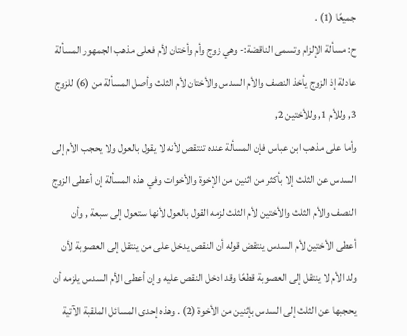جميعًا (1) .
ح: مسألة الإلزام وتسمى الناقضة:- وهي زوج وأم وأختان لأم فعلى مذهب الجمهور المسألة عادلة إذ الزوج يأخذ النصف والأم السدس والأختان لأم الثلث وأصل المسألة من (6) للزوج 3, وللأم 1, وللأختين 2,
وأما على مذهب ابن عباس فإن المسألة عنده تنتقص لأنه لا يقول بالعول ولا يحجب الأم إلى السدس عن الثلث إلا بأكثر من اثنين من الإخوة والأخوات وفي هذه المسألة إن أعطى الزوج النصف والأم الثلث والأختين لأم الثلث لزمه القول بالعول لأنها ستعول إلى سبعة , وأن أعطى الأختين لأم السدس ينتقض قوله أن النقص يدخل على من ينتقل إلى العصوبة لأن ولد الأم لا ينتقل إلى العصوبة قطعًا وقد ادخل النقص عليه وإن أعطى الأم السدس يلزمه أن يحجبها عن الثلث إلى السدس بإثنين من الأخوة (2) . وهذه إحدى المسائل الملقبة الآتية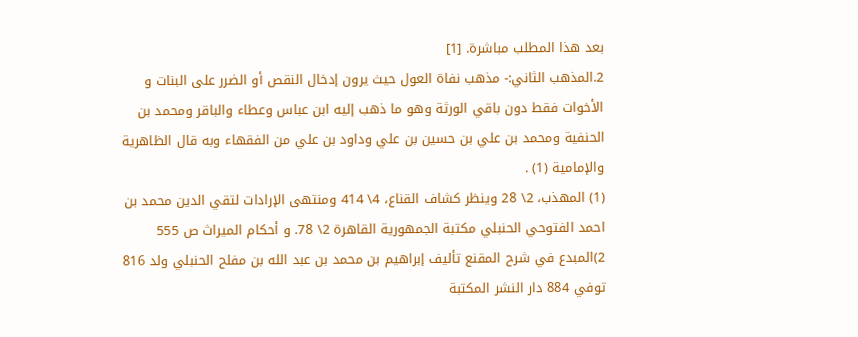بعد هذا المطلب مباشرة. [1]
2.المذهب الثاني:- مذهب نفاة العول حيث يرون إدخال النقص أو الضرر على البنات و الأخوات فقط دون باقي الورثة وهو ما ذهب إليه ابن عباس وعطاء والباقر ومحمد بن الحنفية ومحمد بن علي بن حسين بن علي وداود بن علي من الفقهاء وبه قال الظاهرية والإمامية (1) .
(1) المهذب، 2\ 28 وينظر كشاف القناع، 4\ 414 ومنتهى الإرادات لتقي الدين محمد بن احمد الفتوحي الحنبلي مكتبة الجمهورية القاهرة 2\ 78. و أحكام الميراث ص 555
2)المبدع في شرح المقنع تأليف إبراهيم بن محمد بن عبد الله بن مفلح الحنبلي ولد 816 توفي 884 دار النشر المكتبة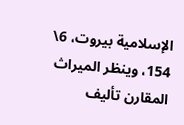الإسلامية بيروت، 6\ 154، وينظر الميراث المقارن تأليف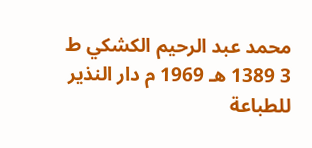محمد عبد الرحيم الكشكي ط 3 1389 هـ 1969 م دار النذير للطباعة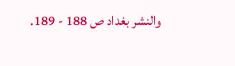والنشر بغداد ص 188 - 189.